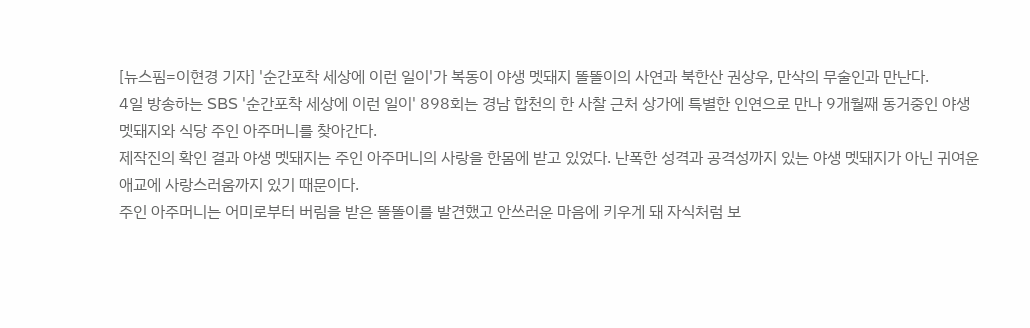[뉴스핌=이현경 기자] '순간포착 세상에 이런 일이'가 복동이 야생 멧돼지 똘똘이의 사연과 북한산 권상우, 만삭의 무술인과 만난다.
4일 방송하는 SBS '순간포착 세상에 이런 일이' 898회는 경남 합천의 한 사찰 근처 상가에 특별한 인연으로 만나 9개월째 동거중인 야생 멧돼지와 식당 주인 아주머니를 찾아간다.
제작진의 확인 결과 야생 멧돼지는 주인 아주머니의 사랑을 한몸에 받고 있었다. 난폭한 성격과 공격성까지 있는 야생 멧돼지가 아닌 귀여운 애교에 사랑스러움까지 있기 때문이다.
주인 아주머니는 어미로부터 버림을 받은 똘똘이를 발견했고 안쓰러운 마음에 키우게 돼 자식처럼 보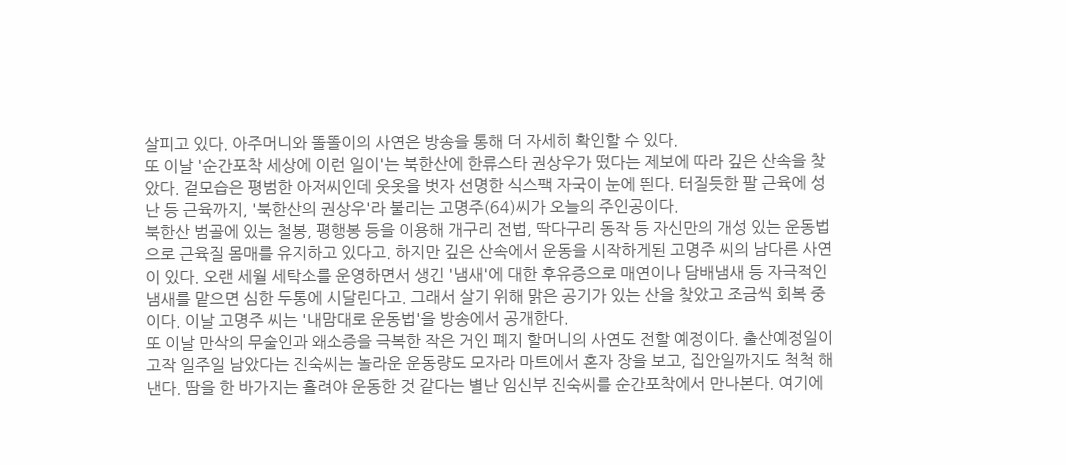살피고 있다. 아주머니와 똘똘이의 사연은 방송을 통해 더 자세히 확인할 수 있다.
또 이날 '순간포착 세상에 이런 일이'는 북한산에 한류스타 권상우가 떴다는 제보에 따라 깊은 산속을 찾았다. 겉모습은 평범한 아저씨인데 웃옷을 벗자 선명한 식스팩 자국이 눈에 띈다. 터질듯한 팔 근육에 성난 등 근육까지, '북한산의 권상우'라 불리는 고명주(64)씨가 오늘의 주인공이다.
북한산 범골에 있는 철봉, 평행봉 등을 이용해 개구리 전법, 딱다구리 동작 등 자신만의 개성 있는 운동법으로 근육질 몸매를 유지하고 있다고. 하지만 깊은 산속에서 운동을 시작하게된 고명주 씨의 남다른 사연이 있다. 오랜 세월 세탁소를 운영하면서 생긴 '냄새'에 대한 후유증으로 매연이나 담배냄새 등 자극적인 냄새를 맡으면 심한 두통에 시달린다고. 그래서 살기 위해 맑은 공기가 있는 산을 찾았고 조금씩 회복 중이다. 이날 고명주 씨는 '내맘대로 운동법'을 방송에서 공개한다.
또 이날 만삭의 무술인과 왜소증을 극복한 작은 거인 폐지 할머니의 사연도 전할 예정이다. 출산예정일이 고작 일주일 남았다는 진숙씨는 놀라운 운동량도 모자라 마트에서 혼자 장을 보고, 집안일까지도 척척 해낸다. 땀을 한 바가지는 흘려야 운동한 것 같다는 별난 임신부 진숙씨를 순간포착에서 만나본다. 여기에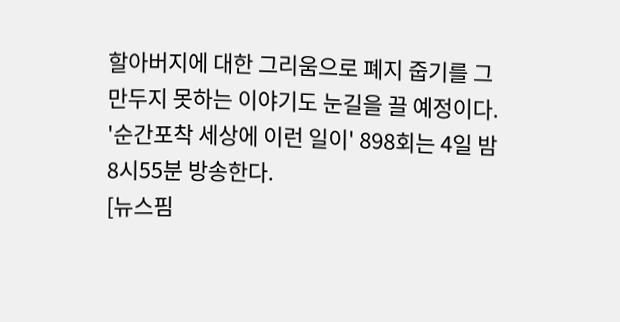할아버지에 대한 그리움으로 폐지 줍기를 그만두지 못하는 이야기도 눈길을 끌 예정이다.
'순간포착 세상에 이런 일이' 898회는 4일 밤 8시55분 방송한다.
[뉴스핌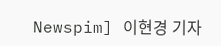Newspim] 이현경 기자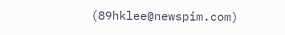(89hklee@newspim.com)